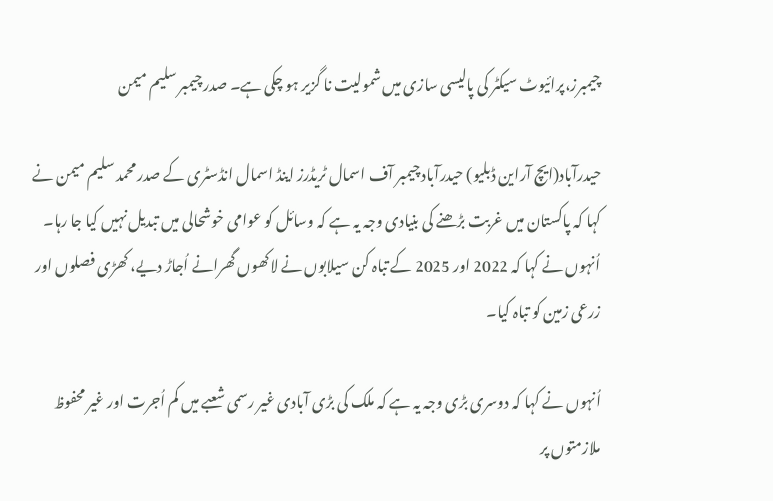چیمبرز،پرائیوٹ سیکٹر کی پالیسی سازی میں شمولیت نا گزیر ہو چکی ہے۔ صدر چیمبر سلیم میمن

حیدرآباد(ایچ آراین ڈبلیو) حیدرآباد چیمبر آف اسمال ٹریڈرز اینڈ اسمال انڈسٹری کے صدر محمد سلیم میمن نے کہا کہ پاکستان میں غربت بڑھنے کی بنیادی وجہ یہ ہے کہ وسائل کو عوامی خوشحالی میں تبدیل نہیں کیا جا رہا۔ اُنہوں نے کہا کہ 2022 اور 2025 کے تباہ کن سیلابوں نے لاکھوں گھرانے اُجاڑ دیے، کھڑی فصلوں اور زرعی زمین کو تباہ کیا۔

اُنہوں نے کہا کہ دوسری بڑی وجہ یہ ہے کہ ملک کی بڑی آبادی غیر رسمی شعبے میں کم اُجرت اور غیر محفوظ ملازمتوں پر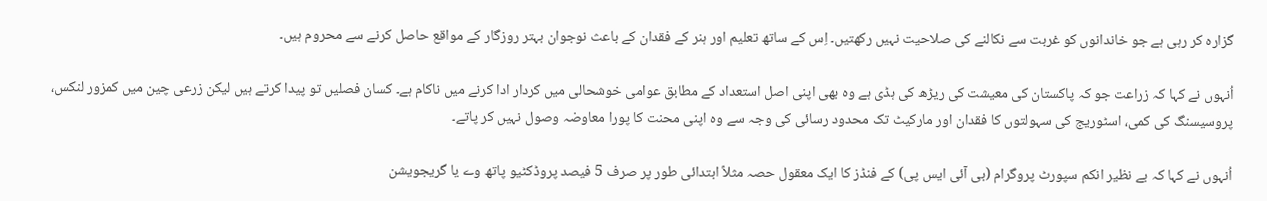گزارہ کر رہی ہے جو خاندانوں کو غربت سے نکالنے کی صلاحیت نہیں رکھتیں۔ اِس کے ساتھ تعلیم اور ہنر کے فقدان کے باعث نوجوان بہتر روزگار کے مواقع حاصل کرنے سے محروم ہیں۔

اُنہوں نے کہا کہ زراعت جو کہ پاکستان کی معیشت کی ریڑھ کی ہڈی ہے وہ بھی اپنی اصل استعداد کے مطابق عوامی خوشحالی میں کردار ادا کرنے میں ناکام ہے۔ کسان فصلیں تو پیدا کرتے ہیں لیکن زرعی چین میں کمزور لنکس، پروسیسنگ کی کمی، اسٹوریج کی سہولتوں کا فقدان اور مارکیٹ تک محدود رسائی کی وجہ سے وہ اپنی محنت کا پورا معاوضہ وصول نہیں کر پاتے۔

اُنہوں نے کہا کہ بے نظیر انکم سپورٹ پروگرام (بی آئی ایس پی) کے فنڈز کا ایک معقول حصہ مثلاً ابتدائی طور پر صرف 5 فیصد پروڈکٹیو پاتھ وے یا گریجویشن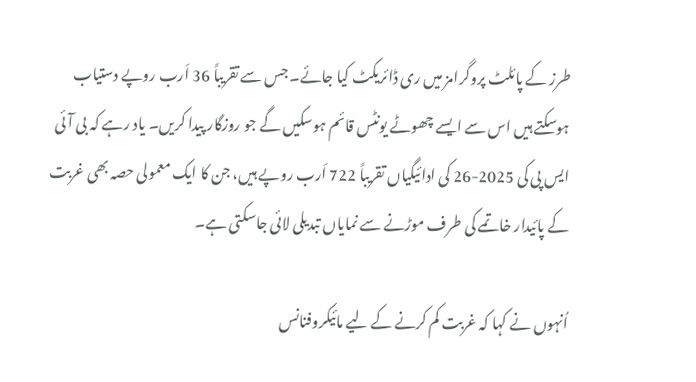طرز کے پائلٹ پروگرامز میں ری ڈائریکٹ کیا جائے۔ جس سے تقریباً 36 اَرب روپے دستیاب ہوسکتے ہیں اس سے ایسے چھوٹے یونٹس قائم ہوسکیں گے جو روزگار پیدا کریں۔ یاد رہے کہ بی آئی ایس پی کی 2025-26 کی ادائیگیاں تقریباً 722 اَرب روپے ہیں، جن کا ایک معمولی حصہ بھی غربت کے پائیدار خاتمے کی طرف موڑنے سے نمایاں تبدیلی لائی جاسکتی ہے۔

اُنہوں نے کہا کہ غربت کم کرنے کے لیے مائیکروفنانس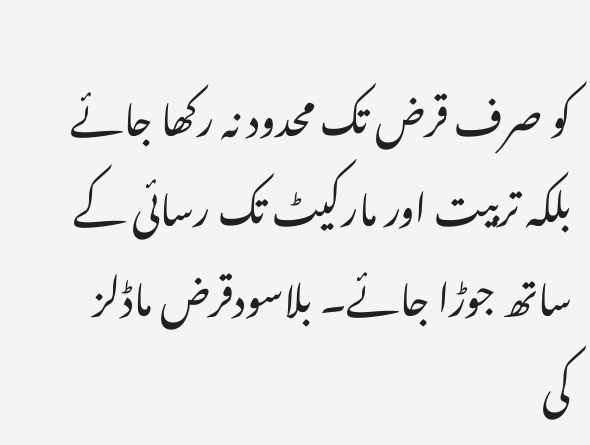کو صرف قرض تک محدود نہ رکھا جائے بلکہ تربیت اور مارکیٹ تک رسائی کے ساتھ جوڑا جائے۔ بلاسودقرض ماڈلز کی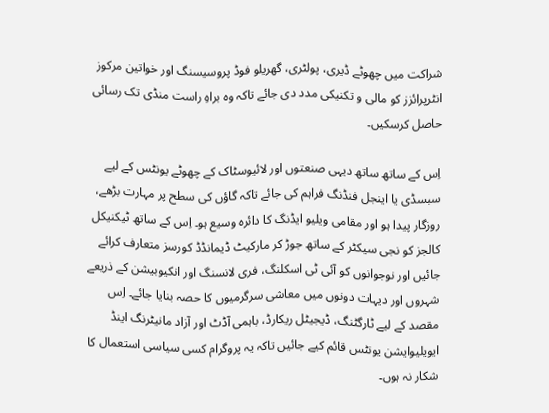شراکت میں چھوٹے ڈیری، پولٹری، گھریلو فوڈ پروسیسنگ اور خواتین مرکوز انٹرپرائزز کو مالی و تکنیکی مدد دی جائے تاکہ وہ براہِ راست منڈی تک رسائی حاصل کرسکیں۔

اِس کے ساتھ ساتھ دیہی صنعتوں اور لائیوسٹاک کے چھوٹے یونٹس کے لیے سبسڈی یا اینجل فنڈنگ فراہم کی جائے تاکہ گاؤں کی سطح پر مہارت بڑھے، روزگار پیدا ہو اور مقامی ویلیو ایڈنگ کا دائرہ وسیع ہو۔ اِس کے ساتھ ٹیکنیکل کالجز کو نجی سیکٹر کے ساتھ جوڑ کر مارکیٹ ڈیمانڈڈ کورسز متعارف کرائے جائیں اور نوجوانوں کو آئی ٹی اسکلنگ، فری لانسنگ اور انکیوبیشن کے ذریعے شہروں اور دیہات دونوں میں معاشی سرگرمیوں کا حصہ بنایا جائے۔ اِس مقصد کے لیے ٹارگٹنگ، ڈیجیٹل ریکارڈ، باہمی آڈٹ اور آزاد مانیٹرنگ اینڈ ایویلیوایشن یونٹس قائم کیے جائیں تاکہ یہ پروگرام کسی سیاسی استعمال کا شکار نہ ہوں۔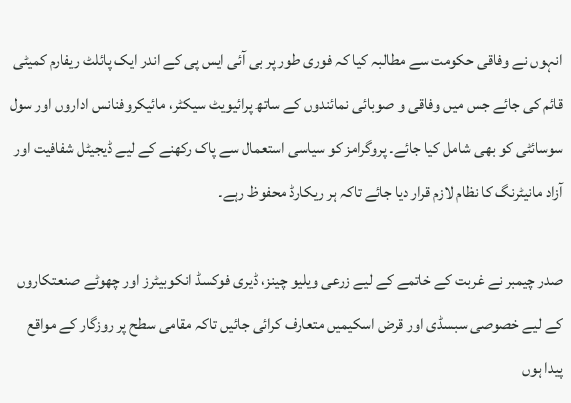انہوں نے وفاقی حکومت سے مطالبہ کیا کہ فوری طور پر بی آئی ایس پی کے اندر ایک پائلٹ ریفارم کمیٹی قائم کی جائے جس میں وفاقی و صوبائی نمائندوں کے ساتھ پرائیویٹ سیکٹر، مائیکروفنانس اداروں اور سول سوسائٹی کو بھی شامل کیا جائے۔ پروگرامز کو سیاسی استعمال سے پاک رکھنے کے لیے ڈیجیٹل شفافیت اور آزاد مانیٹرنگ کا نظام لازم قرار دیا جائے تاکہ ہر ریکارڈ محفوظ رہے۔

صدر چیمبر نے غربت کے خاتمے کے لیے زرعی ویلیو چینز، ڈیری فوکسڈ انکوبیٹرز اور چھوٹے صنعتکاروں کے لیے خصوصی سبسڈی اور قرض اسکیمیں متعارف کرائی جائیں تاکہ مقامی سطح پر روزگار کے مواقع پیدا ہوں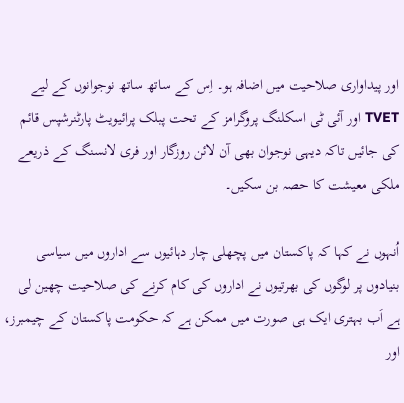اور پیداواری صلاحیت میں اضافہ ہو۔ اِس کے ساتھ ساتھ نوجوانوں کے لیے TVET اور آئی ٹی اسکلنگ پروگرامز کے تحت پبلک پرائیویٹ پارٹنرشپس قائم کی جائیں تاکہ دیہی نوجوان بھی آن لائن روزگار اور فری لانسنگ کے ذریعے ملکی معیشت کا حصہ بن سکیں۔

اُنہوں نے کہا کہ پاکستان میں پچھلی چار دہائیوں سے اداروں میں سیاسی بنیادوں پر لوگوں کی بھرتیوں نے اداروں کی کام کرنے کی صلاحیت چھین لی ہے اَب بہتری ایک ہی صورت میں ممکن ہے کہ حکومت پاکستان کے چیمبرز، اور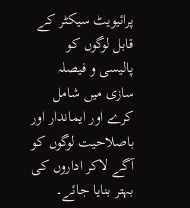پرائیویٹ سیکٹر کے قابل لوگوں کو پالیسی و فیصلہ سازی میں شامل کرے اور ایماندار اور باصلاحیت لوگوں کو آگے لاکر اداروں کی بہتر بنایا جائے۔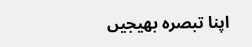اپنا تبصرہ بھیجیں